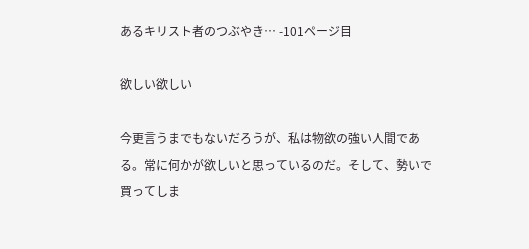あるキリスト者のつぶやき… -101ページ目

欲しい欲しい

今更言うまでもないだろうが、私は物欲の強い人間である。常に何かが欲しいと思っているのだ。そして、勢いで買ってしま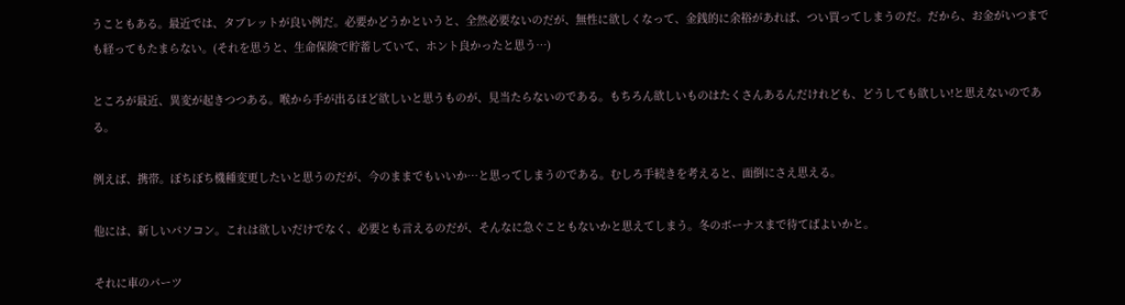うこともある。最近では、タブレットが良い例だ。必要かどうかというと、全然必要ないのだが、無性に欲しくなって、金銭的に余裕があれば、つい買ってしまうのだ。だから、お金がいつまでも経ってもたまらない。(それを思うと、生命保険で貯蓄していて、ホント良かったと思う…)

ところが最近、異変が起きつつある。喉から手が出るほど欲しいと思うものが、見当たらないのである。もちろん欲しいものはたくさんあるんだけれども、どうしても欲しい!と思えないのである。

例えば、携帯。ぼちぼち機種変更したいと思うのだが、今のままでもいいか…と思ってしまうのである。むしろ手続きを考えると、面倒にさえ思える。

他には、新しいパソコン。これは欲しいだけでなく、必要とも言えるのだが、そんなに急ぐこともないかと思えてしまう。冬のボーナスまで待てばよいかと。

それに車のパーツ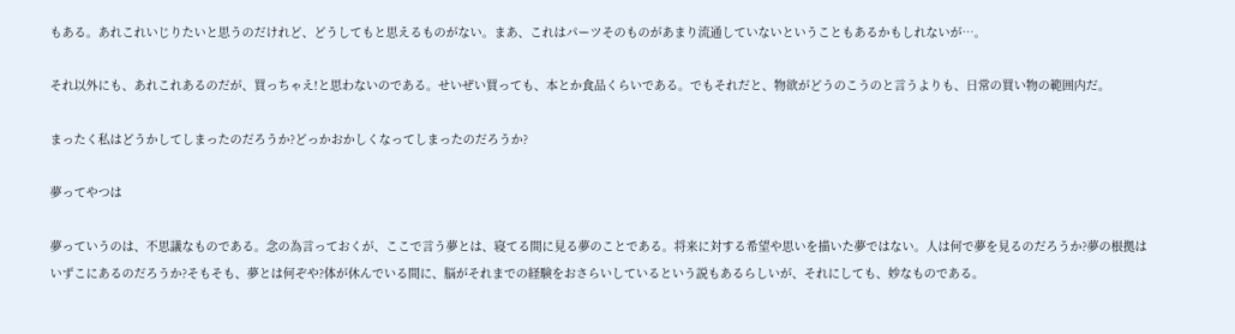もある。あれこれいじりたいと思うのだけれど、どうしてもと思えるものがない。まあ、これはパーツそのものがあまり流通していないということもあるかもしれないが…。

それ以外にも、あれこれあるのだが、買っちゃえ!と思わないのである。せいぜい買っても、本とか食品くらいである。でもそれだと、物欲がどうのこうのと言うよりも、日常の買い物の範囲内だ。

まったく私はどうかしてしまったのだろうか?どっかおかしくなってしまったのだろうか?

夢ってやつは

夢っていうのは、不思議なものである。念の為言っておくが、ここで言う夢とは、寝てる間に見る夢のことである。将来に対する希望や思いを描いた夢ではない。人は何で夢を見るのだろうか?夢の根拠はいずこにあるのだろうか?そもそも、夢とは何ぞや?体が休んでいる間に、脳がそれまでの経験をおさらいしているという説もあるらしいが、それにしても、妙なものである。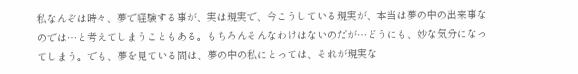私なんぞは時々、夢で経験する事が、実は現実で、今こうしている現実が、本当は夢の中の出来事なのでは…と考えてしまうこともある。もちろんそんなわけはないのだが…どうにも、妙な気分になってしまう。でも、夢を見ている間は、夢の中の私にとっては、それが現実な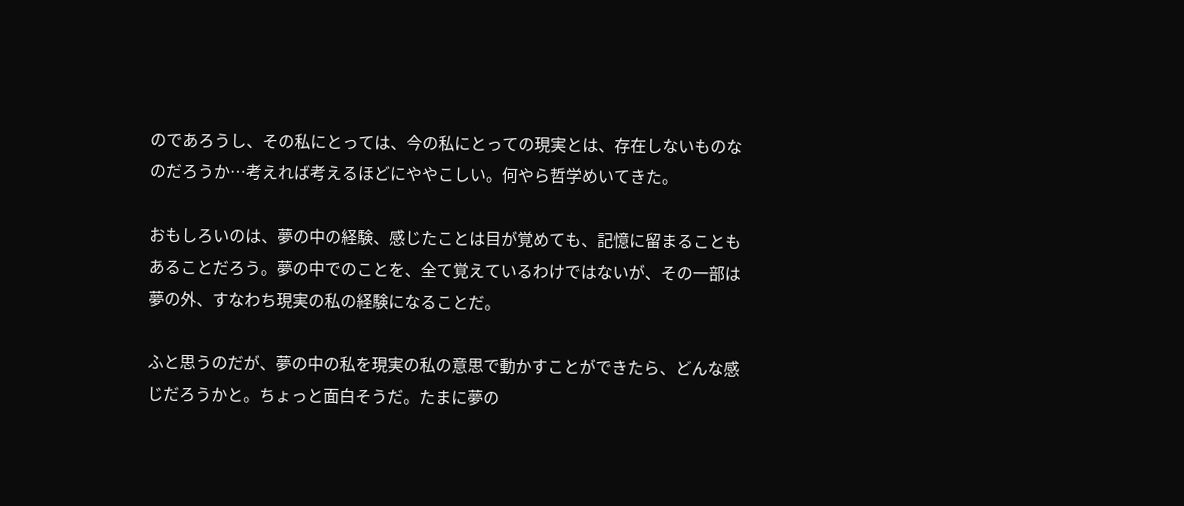のであろうし、その私にとっては、今の私にとっての現実とは、存在しないものなのだろうか…考えれば考えるほどにややこしい。何やら哲学めいてきた。

おもしろいのは、夢の中の経験、感じたことは目が覚めても、記憶に留まることもあることだろう。夢の中でのことを、全て覚えているわけではないが、その一部は夢の外、すなわち現実の私の経験になることだ。

ふと思うのだが、夢の中の私を現実の私の意思で動かすことができたら、どんな感じだろうかと。ちょっと面白そうだ。たまに夢の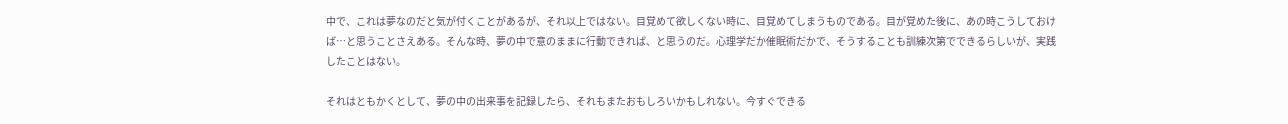中で、これは夢なのだと気が付くことがあるが、それ以上ではない。目覚めて欲しくない時に、目覚めてしまうものである。目が覚めた後に、あの時こうしておけば…と思うことさえある。そんな時、夢の中で意のままに行動できれば、と思うのだ。心理学だか催眠術だかで、そうすることも訓練次第でできるらしいが、実践したことはない。

それはともかくとして、夢の中の出来事を記録したら、それもまたおもしろいかもしれない。今すぐできる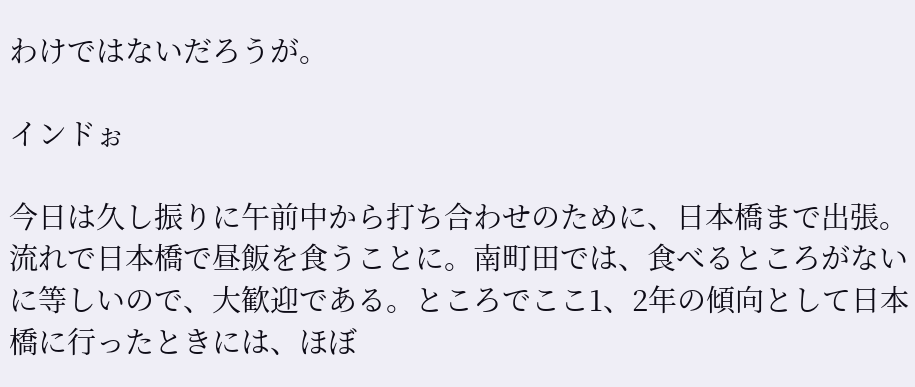わけではないだろうが。

インドぉ

今日は久し振りに午前中から打ち合わせのために、日本橋まで出張。流れで日本橋で昼飯を食うことに。南町田では、食べるところがないに等しいので、大歓迎である。ところでここ1、2年の傾向として日本橋に行ったときには、ほぼ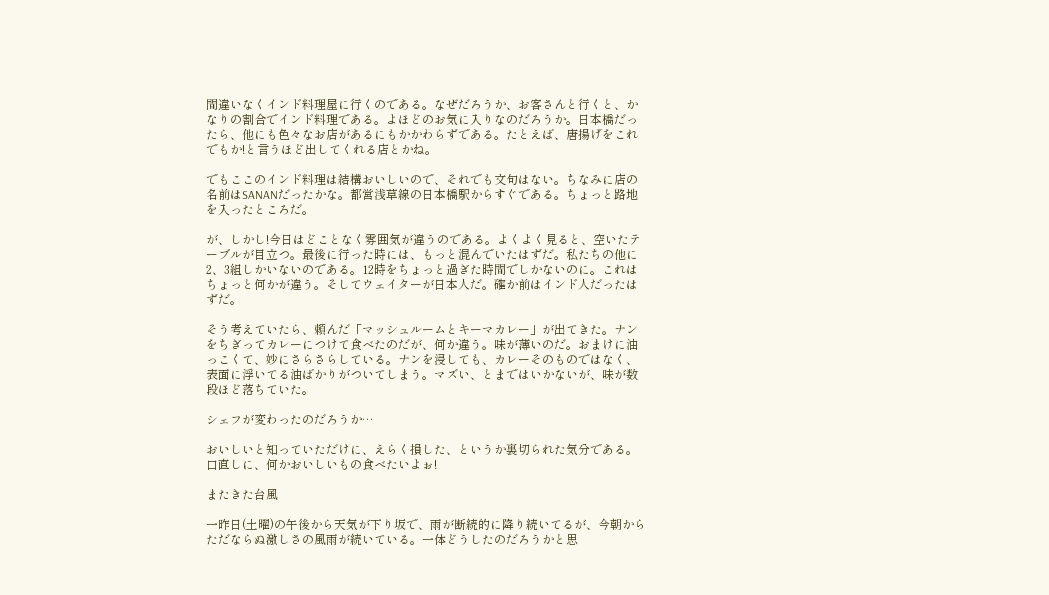間違いなくインド料理屋に行くのである。なぜだろうか、お客さんと行くと、かなりの割合でインド料理である。よほどのお気に入りなのだろうか。日本橋だったら、他にも色々なお店があるにもかかわらずである。たとえば、唐揚げをこれでもか!と言うほど出してくれる店とかね。

でもここのインド料理は結構おいしいので、それでも文句はない。ちなみに店の名前はSANANだったかな。都営浅草線の日本橋駅からすぐである。ちょっと路地を入ったところだ。

が、しかし!今日はどことなく雰囲気が違うのである。よくよく見ると、空いたテーブルが目立つ。最後に行った時には、もっと混んでいたはずだ。私たちの他に2、3組しかいないのである。12時をちょっと過ぎた時間でしかないのに。これはちょっと何かが違う。そしてウェイターが日本人だ。確か前はインド人だったはずだ。

そう考えていたら、頼んだ「マッシュルームとキーマカレー」が出てきた。ナンをちぎってカレーにつけて食べたのだが、何か違う。味が薄いのだ。おまけに油っこくて、妙にさらさらしている。ナンを浸しても、カレーそのものではなく、表面に浮いてる油ばかりがついてしまう。マズい、とまではいかないが、味が数段ほど落ちていた。

シェフが変わったのだろうか…

おいしいと知っていただけに、えらく損した、というか裏切られた気分である。口直しに、何かおいしいもの食べたいよぉ!

またきた台風

一昨日(土曜)の午後から天気が下り坂で、雨が断続的に降り続いてるが、今朝からただならぬ激しさの風雨が続いている。一体どうしたのだろうかと思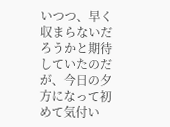いつつ、早く収まらないだろうかと期待していたのだが、今日の夕方になって初めて気付い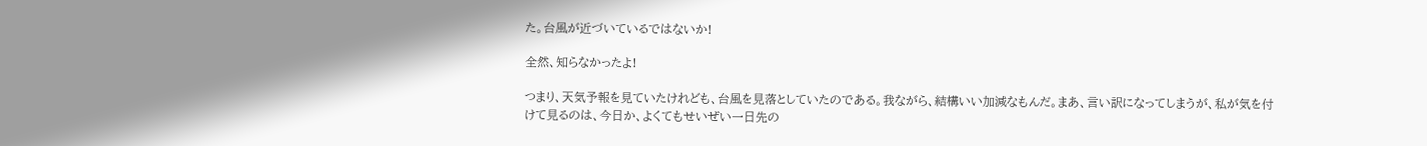た。台風が近づいているではないか!

全然、知らなかったよ!

つまり、天気予報を見ていたけれども、台風を見落としていたのである。我ながら、結構いい加減なもんだ。まあ、言い訳になってしまうが、私が気を付けて見るのは、今日か、よくてもせいぜい一日先の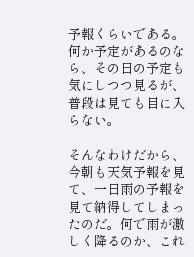予報くらいである。何か予定があるのなら、その日の予定も気にしつつ見るが、普段は見ても目に入らない。

そんなわけだから、今朝も天気予報を見て、一日雨の予報を見て納得してしまったのだ。何で雨が激しく降るのか、これ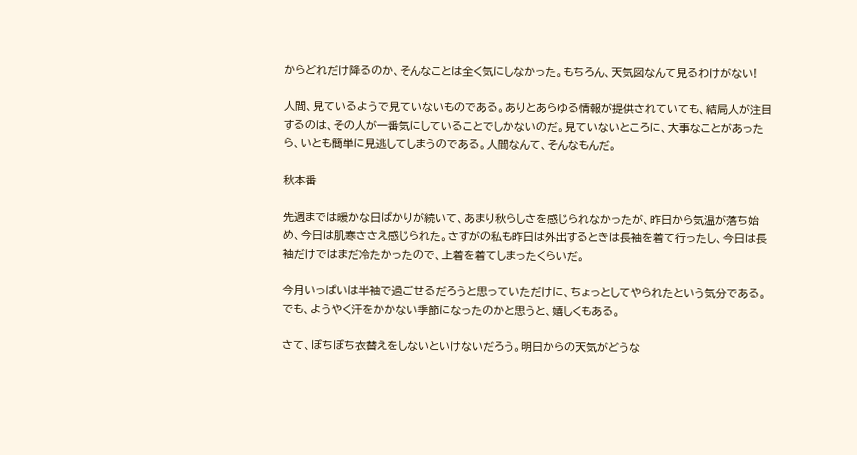からどれだけ降るのか、そんなことは全く気にしなかった。もちろん、天気図なんて見るわけがない!

人間、見ているようで見ていないものである。ありとあらゆる情報が提供されていても、結局人が注目するのは、その人が一番気にしていることでしかないのだ。見ていないところに、大事なことがあったら、いとも簡単に見逃してしまうのである。人間なんて、そんなもんだ。

秋本番

先週までは暖かな日ばかりが続いて、あまり秋らしさを感じられなかったが、昨日から気温が落ち始め、今日は肌寒ささえ感じられた。さすがの私も昨日は外出するときは長袖を着て行ったし、今日は長袖だけではまだ冷たかったので、上着を着てしまったくらいだ。

今月いっぱいは半袖で過ごせるだろうと思っていただけに、ちょっとしてやられたという気分である。でも、ようやく汗をかかない季節になったのかと思うと、嬉しくもある。

さて、ぼちぼち衣替えをしないといけないだろう。明日からの天気がどうな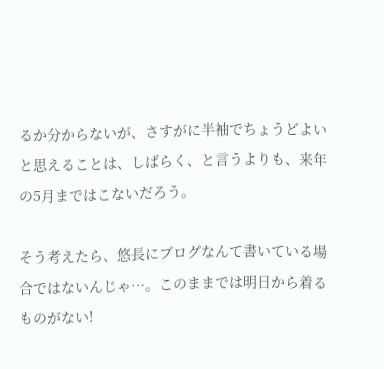るか分からないが、さすがに半袖でちょうどよいと思えることは、しばらく、と言うよりも、来年の5月まではこないだろう。

そう考えたら、悠長にブログなんて書いている場合ではないんじゃ…。このままでは明日から着るものがない!